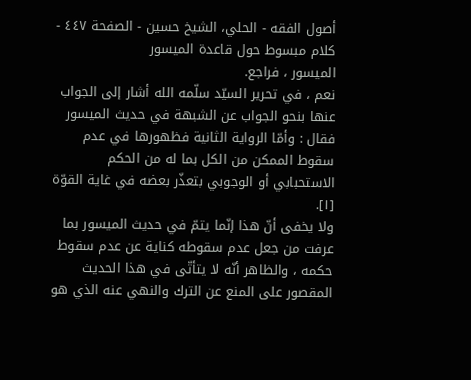أصول الفقه - الحلي، الشيخ حسين - الصفحة ٤٤٧ - كلام مبسوط حول قاعدة الميسور
الميسور ، فراجع.
نعم ، في تحرير السيّد سلّمه الله أشار إلى الجواب عنها بنحو الجواب عن الشبهة في حديث الميسور فقال : وأمّا الرواية الثانية فظهورها في عدم سقوط الممكن من الكل بما له من الحكم الاستحبابي أو الوجوبي بتعذّر بعضه في غاية القوّة [١].
ولا يخفى أنّ هذا إنّما يتمّ في حديث الميسور بما عرفت من جعل عدم سقوطه كناية عن عدم سقوط حكمه ، والظاهر أنّه لا يتأتّى في هذا الحديث المقصور على المنع عن الترك والنهي عنه الذي هو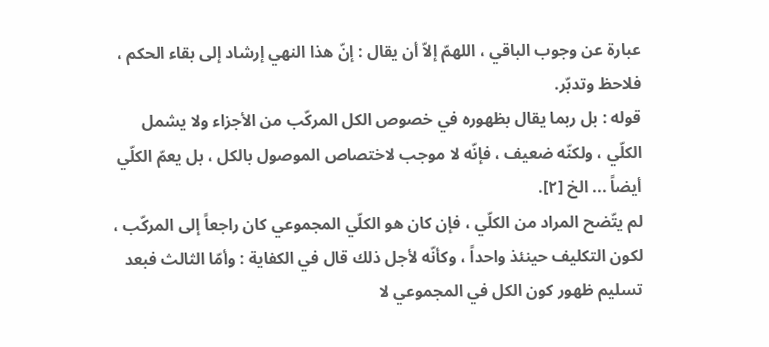عبارة عن وجوب الباقي ، اللهمّ إلاّ أن يقال : إنّ هذا النهي إرشاد إلى بقاء الحكم ، فلاحظ وتدبّر.
قوله : بل ربما يقال بظهوره في خصوص الكل المركّب من الأجزاء ولا يشمل الكلّي ، ولكنّه ضعيف ، فإنّه لا موجب لاختصاص الموصول بالكل ، بل يعمّ الكلّي أيضاً ... الخ [٢].
لم يتّضح المراد من الكلّي ، فإن كان هو الكلّي المجموعي كان راجعاً إلى المركّب ، لكون التكليف حينئذ واحداً ، وكأنّه لأجل ذلك قال في الكفاية : وأمّا الثالث فبعد تسليم ظهور كون الكل في المجموعي لا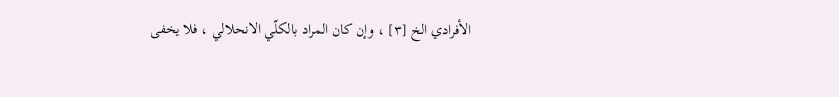الأفرادي الخ [٣] ، وإن كان المراد بالكلّي الانحلالي ، فلا يخفى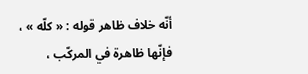أنّه خلاف ظاهر قوله : « كلّه » ، فإنّها ظاهرة في المركّب ،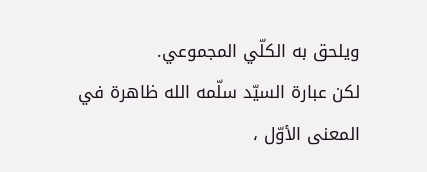ويلحق به الكلّي المجموعي.
لكن عبارة السيّد سلّمه الله ظاهرة في المعنى الأوّل ،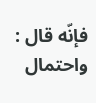فإنّه قال : واحتمال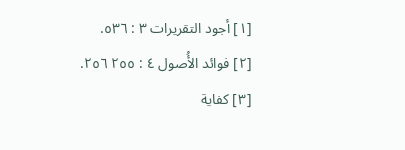[١] أجود التقريرات ٣ : ٥٣٦.
[٢] فوائد الأُصول ٤ : ٢٥٥ ٢٥٦.
[٣] كفاية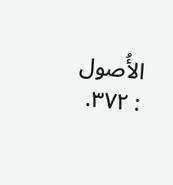الأُصول : ٣٧٢.